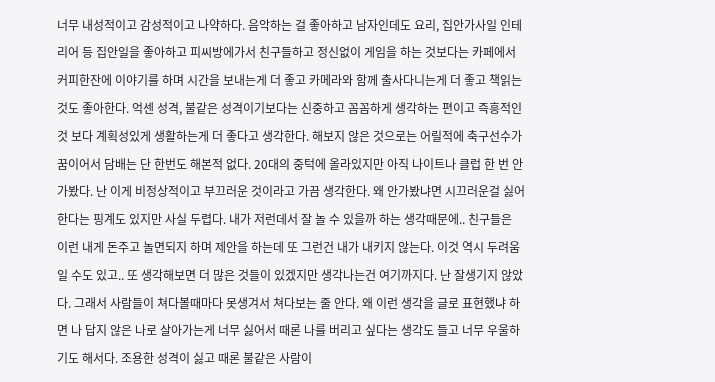너무 내성적이고 감성적이고 나약하다. 음악하는 걸 좋아하고 남자인데도 요리, 집안가사일 인테리어 등 집안일을 좋아하고 피씨방에가서 친구들하고 정신없이 게임을 하는 것보다는 카페에서 커피한잔에 이야기를 하며 시간을 보내는게 더 좋고 카메라와 함께 출사다니는게 더 좋고 책읽는 것도 좋아한다. 억센 성격, 불같은 성격이기보다는 신중하고 꼼꼼하게 생각하는 편이고 즉흥적인 것 보다 계획성있게 생활하는게 더 좋다고 생각한다. 해보지 않은 것으로는 어릴적에 축구선수가 꿈이어서 담배는 단 한번도 해본적 없다. 20대의 중턱에 올라있지만 아직 나이트나 클럽 한 번 안가봤다. 난 이게 비정상적이고 부끄러운 것이라고 가끔 생각한다. 왜 안가봤냐면 시끄러운걸 싫어한다는 핑계도 있지만 사실 두렵다. 내가 저런데서 잘 놀 수 있을까 하는 생각때문에.. 친구들은 이런 내게 돈주고 놀면되지 하며 제안을 하는데 또 그런건 내가 내키지 않는다. 이것 역시 두려움일 수도 있고.. 또 생각해보면 더 많은 것들이 있겠지만 생각나는건 여기까지다. 난 잘생기지 않았다. 그래서 사람들이 쳐다볼때마다 못생겨서 쳐다보는 줄 안다. 왜 이런 생각을 글로 표현했냐 하면 나 답지 않은 나로 살아가는게 너무 싫어서 때론 나를 버리고 싶다는 생각도 들고 너무 우울하기도 해서다. 조용한 성격이 싫고 때론 불같은 사람이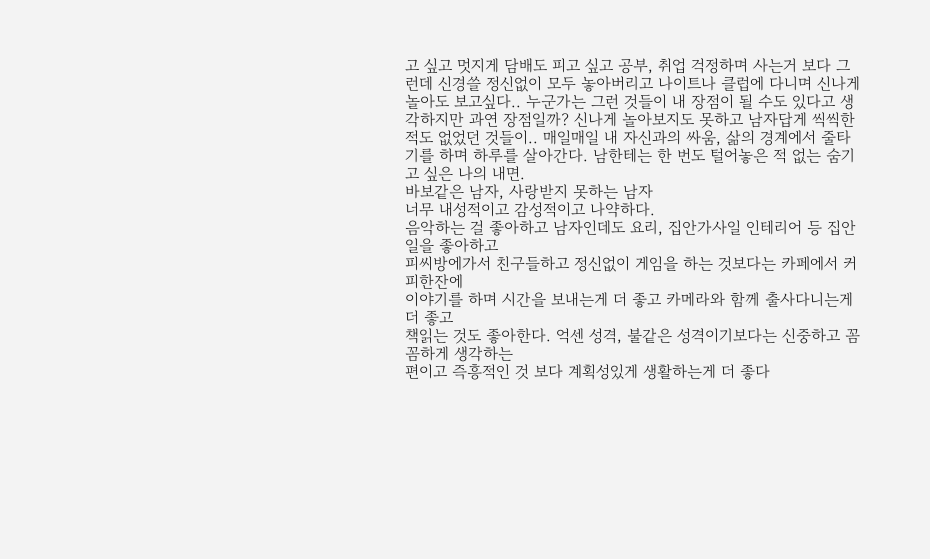고 싶고 멋지게 담배도 피고 싶고 공부, 취업 걱정하며 사는거 보다 그런데 신경쓸 정신없이 모두 놓아버리고 나이트나 클럽에 다니며 신나게 놀아도 보고싶다.. 누군가는 그런 것들이 내 장점이 될 수도 있다고 생각하지만 과연 장점일까? 신나게 놀아보지도 못하고 남자답게 씩씩한적도 없었던 것들이.. 매일매일 내 자신과의 싸움, 삶의 경계에서 줄타기를 하며 하루를 살아간다. 남한테는 한 번도 털어놓은 적 없는 숨기고 싶은 나의 내면.
바보같은 남자, 사랑받지 못하는 남자
너무 내성적이고 감성적이고 나약하다.
음악하는 걸 좋아하고 남자인데도 요리, 집안가사일 인테리어 등 집안일을 좋아하고
피씨방에가서 친구들하고 정신없이 게임을 하는 것보다는 카페에서 커피한잔에
이야기를 하며 시간을 보내는게 더 좋고 카메라와 함께 출사다니는게 더 좋고
책읽는 것도 좋아한다. 억센 성격, 불같은 성격이기보다는 신중하고 꼼꼼하게 생각하는
편이고 즉흥적인 것 보다 계획성있게 생활하는게 더 좋다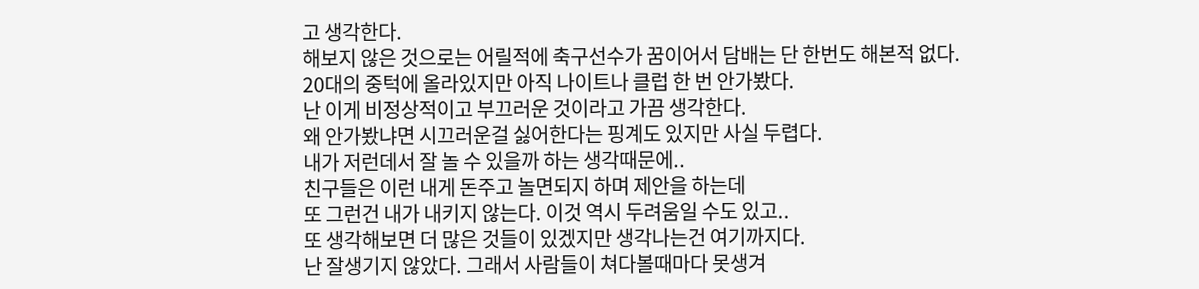고 생각한다.
해보지 않은 것으로는 어릴적에 축구선수가 꿈이어서 담배는 단 한번도 해본적 없다.
20대의 중턱에 올라있지만 아직 나이트나 클럽 한 번 안가봤다.
난 이게 비정상적이고 부끄러운 것이라고 가끔 생각한다.
왜 안가봤냐면 시끄러운걸 싫어한다는 핑계도 있지만 사실 두렵다.
내가 저런데서 잘 놀 수 있을까 하는 생각때문에..
친구들은 이런 내게 돈주고 놀면되지 하며 제안을 하는데
또 그런건 내가 내키지 않는다. 이것 역시 두려움일 수도 있고..
또 생각해보면 더 많은 것들이 있겠지만 생각나는건 여기까지다.
난 잘생기지 않았다. 그래서 사람들이 쳐다볼때마다 못생겨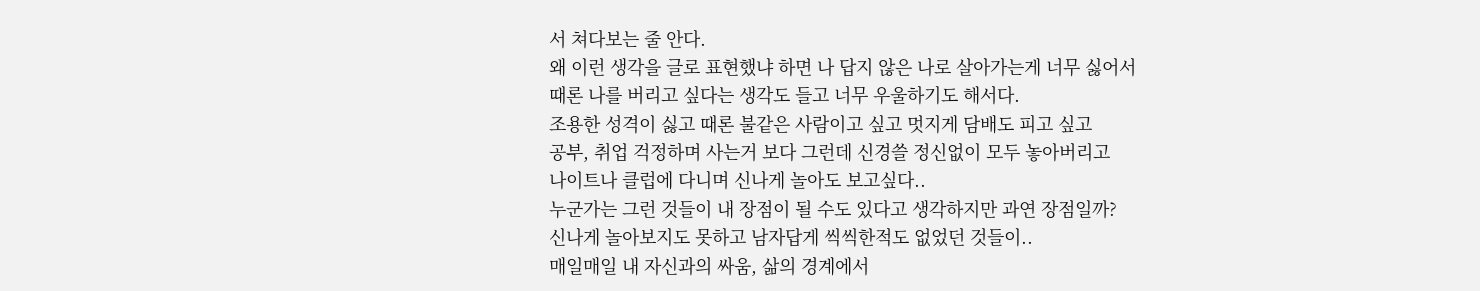서 쳐다보는 줄 안다.
왜 이런 생각을 글로 표현했냐 하면 나 답지 않은 나로 살아가는게 너무 싫어서
때론 나를 버리고 싶다는 생각도 들고 너무 우울하기도 해서다.
조용한 성격이 싫고 때론 불같은 사람이고 싶고 멋지게 담배도 피고 싶고
공부, 취업 걱정하며 사는거 보다 그런데 신경쓸 정신없이 모두 놓아버리고
나이트나 클럽에 다니며 신나게 놀아도 보고싶다..
누군가는 그런 것들이 내 장점이 될 수도 있다고 생각하지만 과연 장점일까?
신나게 놀아보지도 못하고 남자답게 씩씩한적도 없었던 것들이..
매일매일 내 자신과의 싸움, 삶의 경계에서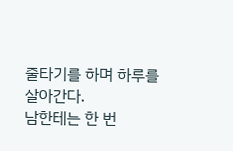줄타기를 하며 하루를 살아간다.
남한테는 한 번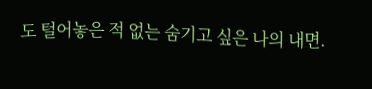도 털어놓은 적 없는 숨기고 싶은 나의 내면.